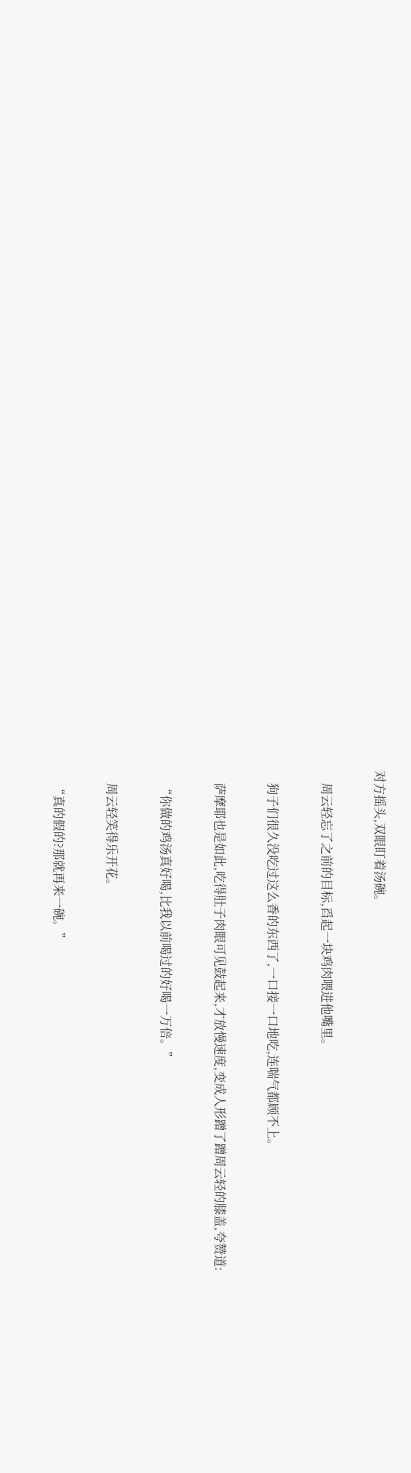对方摇头,双眼盯着汤碗。

    周云轻忘了之前的目标,舀起一块鸡肉喂进他嘴里。

    狗子们很久没吃过这么香的东西了,一口接一口地吃,连喘气都顾不上。

    萨摩耶也是如此,吃得肚子肉眼可见鼓起来,才放慢速度,变成人形蹭了蹭周云轻的膝盖,夸赞道:

    “你做的鸡汤真好喝,比我以前喝过的好喝一万倍。”

    周云轻笑得乐开花。

    “真的假的?那就再来一碗。”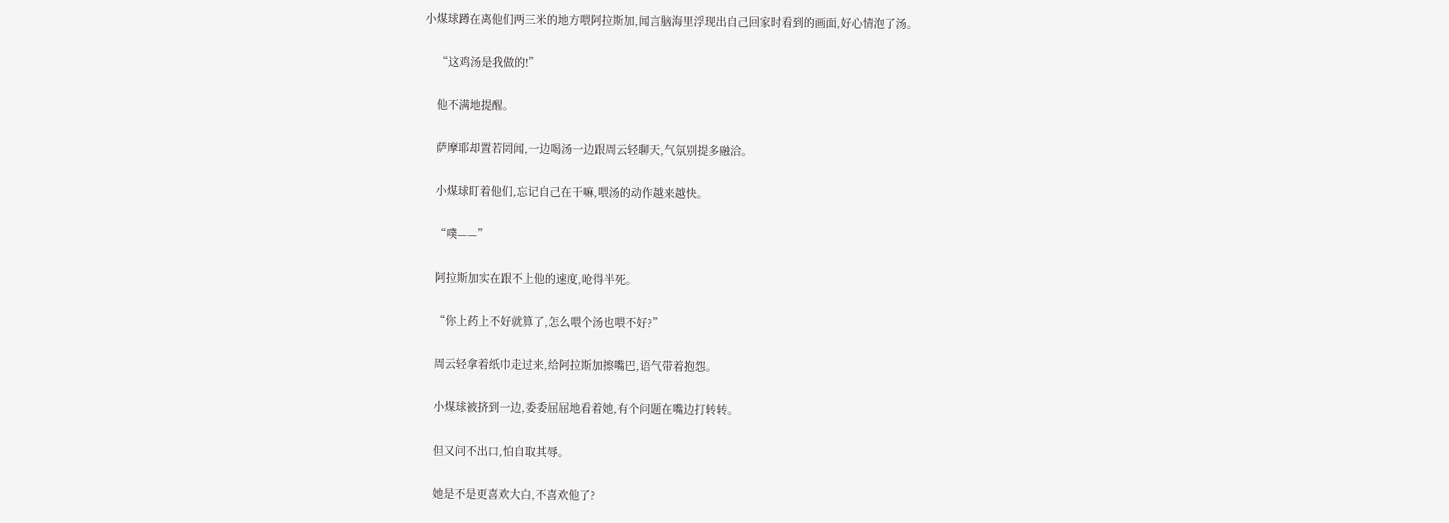小煤球蹲在离他们两三米的地方喂阿拉斯加,闻言脑海里浮现出自己回家时看到的画面,好心情泡了汤。

    “这鸡汤是我做的!”

    他不满地提醒。

    萨摩耶却置若罔闻,一边喝汤一边跟周云轻聊天,气氛别提多融洽。

    小煤球盯着他们,忘记自己在干嘛,喂汤的动作越来越快。

    “噗——”

    阿拉斯加实在跟不上他的速度,呛得半死。

    “你上药上不好就算了,怎么喂个汤也喂不好?”

    周云轻拿着纸巾走过来,给阿拉斯加擦嘴巴,语气带着抱怨。

    小煤球被挤到一边,委委屈屈地看着她,有个问题在嘴边打转转。

    但又问不出口,怕自取其辱。

    她是不是更喜欢大白,不喜欢他了?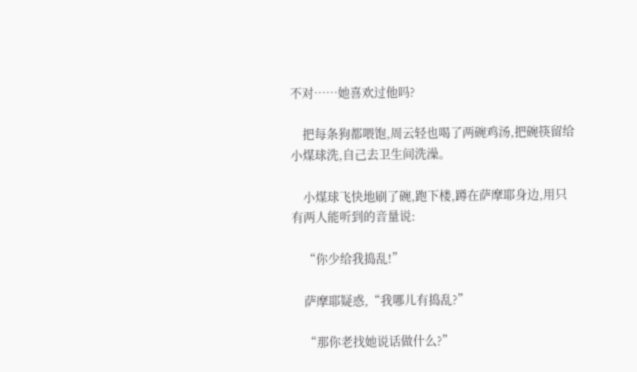不对……她喜欢过他吗?

    把每条狗都喂饱,周云轻也喝了两碗鸡汤,把碗筷留给小煤球洗,自己去卫生间洗澡。

    小煤球飞快地刷了碗,跑下楼,蹲在萨摩耶身边,用只有两人能听到的音量说:

    “你少给我捣乱!”

    萨摩耶疑惑,“我哪儿有捣乱?”

    “那你老找她说话做什么?”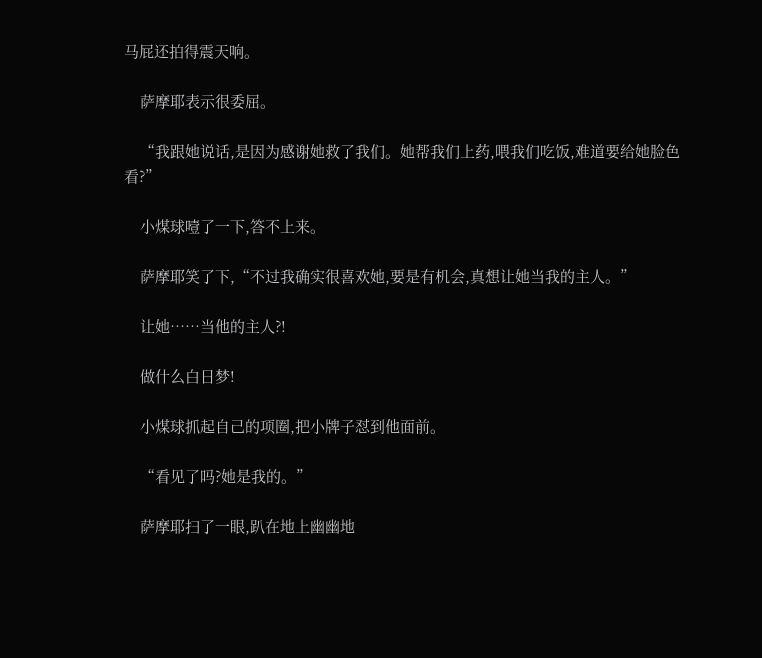马屁还拍得震天响。

    萨摩耶表示很委屈。

    “我跟她说话,是因为感谢她救了我们。她帮我们上药,喂我们吃饭,难道要给她脸色看?”

    小煤球噎了一下,答不上来。

    萨摩耶笑了下,“不过我确实很喜欢她,要是有机会,真想让她当我的主人。”

    让她……当他的主人?!

    做什么白日梦!

    小煤球抓起自己的项圈,把小牌子怼到他面前。

    “看见了吗?她是我的。”

    萨摩耶扫了一眼,趴在地上幽幽地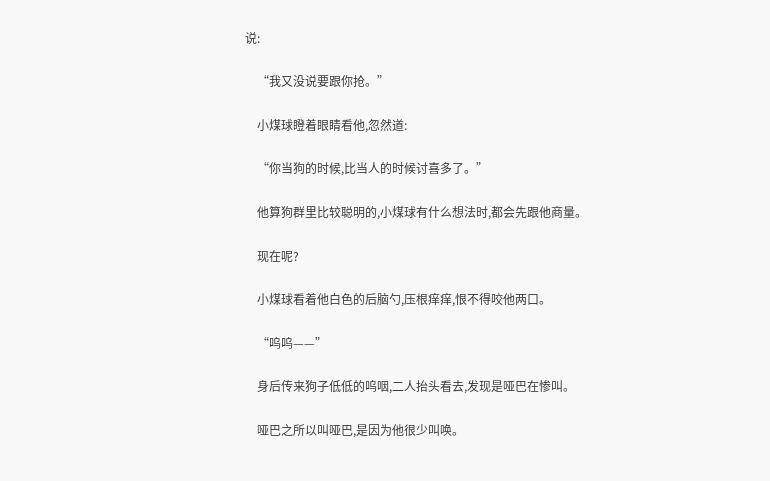说:

    “我又没说要跟你抢。”

    小煤球瞪着眼睛看他,忽然道:

    “你当狗的时候,比当人的时候讨喜多了。”

    他算狗群里比较聪明的,小煤球有什么想法时,都会先跟他商量。

    现在呢?

    小煤球看着他白色的后脑勺,压根痒痒,恨不得咬他两口。

    “呜呜——”

    身后传来狗子低低的呜咽,二人抬头看去,发现是哑巴在惨叫。

    哑巴之所以叫哑巴,是因为他很少叫唤。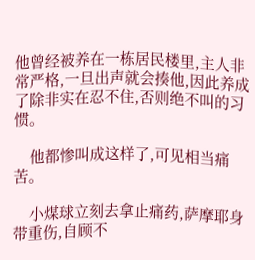他曾经被养在一栋居民楼里,主人非常严格,一旦出声就会揍他,因此养成了除非实在忍不住,否则绝不叫的习惯。

    他都惨叫成这样了,可见相当痛苦。

    小煤球立刻去拿止痛药,萨摩耶身带重伤,自顾不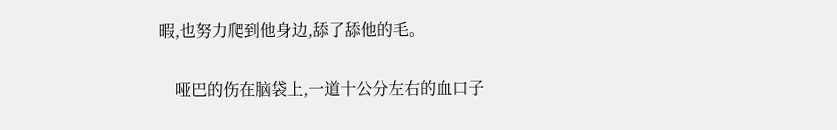暇,也努力爬到他身边,舔了舔他的毛。

    哑巴的伤在脑袋上,一道十公分左右的血口子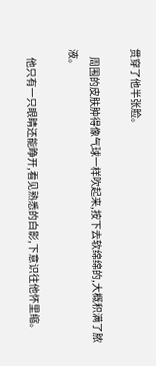贯穿了他半张脸。

    周围的皮肤肿得像气球一样吹起来,按下去软绵绵的,大概积满了脓液。

    他只有一只眼睛还能睁开,看见熟悉的白影,下意识往他怀里缩。